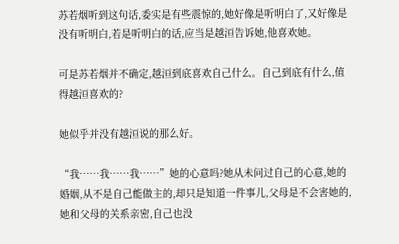苏若烟听到这句话,委实是有些震惊的,她好像是听明白了,又好像是没有听明白,若是听明白的话,应当是越洹告诉她,他喜欢她。

可是苏若烟并不确定,越洹到底喜欢自己什么。自己到底有什么,值得越洹喜欢的?

她似乎并没有越洹说的那么好。

“我……我……我……”她的心意吗?她从未问过自己的心意,她的婚姻,从不是自己能做主的,却只是知道一件事儿,父母是不会害她的,她和父母的关系亲密,自己也没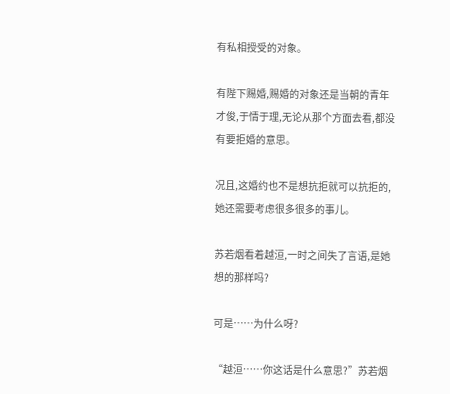有私相授受的对象。

有陛下赐婚,赐婚的对象还是当朝的青年才俊,于情于理,无论从那个方面去看,都没有要拒婚的意思。

况且,这婚约也不是想抗拒就可以抗拒的,她还需要考虑很多很多的事儿。

苏若烟看着越洹,一时之间失了言语,是她想的那样吗?

可是……为什么呀?

“越洹……你这话是什么意思?”苏若烟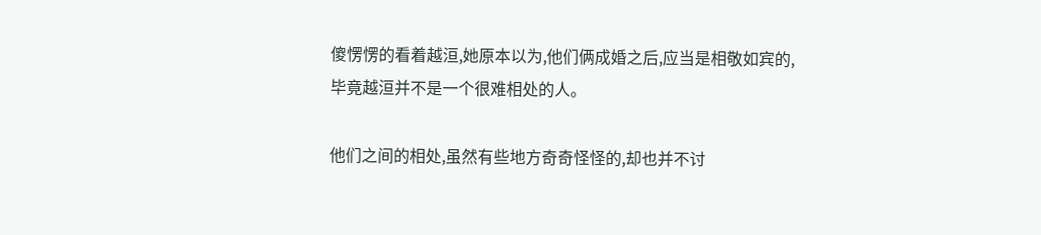傻愣愣的看着越洹,她原本以为,他们俩成婚之后,应当是相敬如宾的,毕竟越洹并不是一个很难相处的人。

他们之间的相处,虽然有些地方奇奇怪怪的,却也并不讨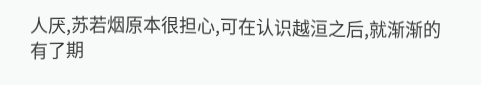人厌,苏若烟原本很担心,可在认识越洹之后,就渐渐的有了期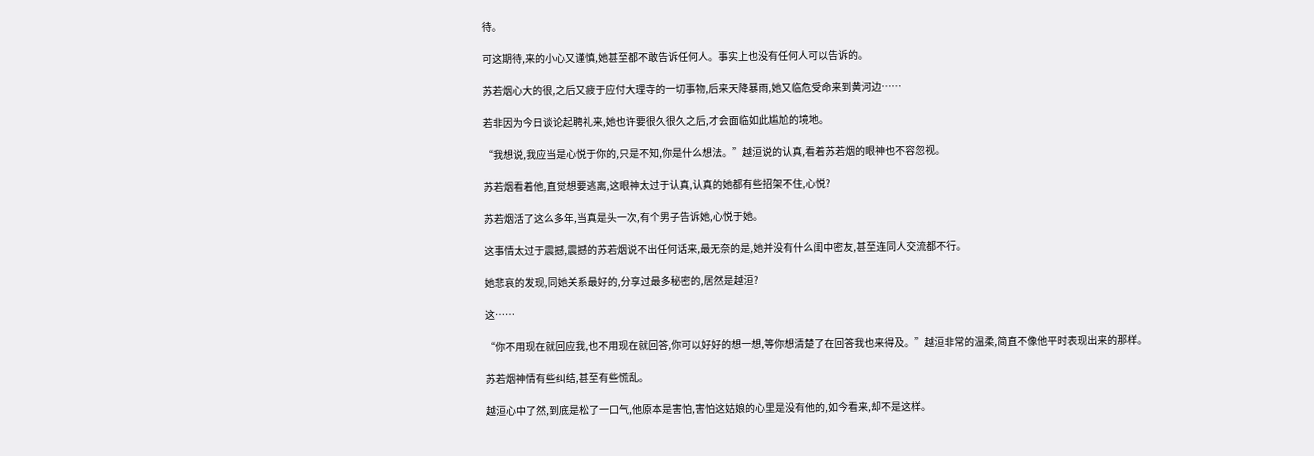待。

可这期待,来的小心又谨慎,她甚至都不敢告诉任何人。事实上也没有任何人可以告诉的。

苏若烟心大的很,之后又疲于应付大理寺的一切事物,后来天降暴雨,她又临危受命来到黄河边……

若非因为今日谈论起聘礼来,她也许要很久很久之后,才会面临如此尴尬的境地。

“我想说,我应当是心悦于你的,只是不知,你是什么想法。”越洹说的认真,看着苏若烟的眼神也不容忽视。

苏若烟看着他,直觉想要逃离,这眼神太过于认真,认真的她都有些招架不住,心悦?

苏若烟活了这么多年,当真是头一次,有个男子告诉她,心悦于她。

这事情太过于震撼,震撼的苏若烟说不出任何话来,最无奈的是,她并没有什么闺中密友,甚至连同人交流都不行。

她悲哀的发现,同她关系最好的,分享过最多秘密的,居然是越洹?

这……

“你不用现在就回应我,也不用现在就回答,你可以好好的想一想,等你想清楚了在回答我也来得及。”越洹非常的温柔,简直不像他平时表现出来的那样。

苏若烟神情有些纠结,甚至有些慌乱。

越洹心中了然,到底是松了一口气,他原本是害怕,害怕这姑娘的心里是没有他的,如今看来,却不是这样。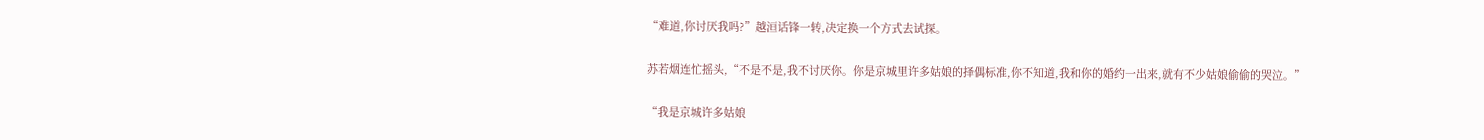“难道,你讨厌我吗?”越洹话锋一转,决定换一个方式去试探。

苏若烟连忙摇头,“不是不是,我不讨厌你。你是京城里许多姑娘的择偶标准,你不知道,我和你的婚约一出来,就有不少姑娘偷偷的哭泣。”

“我是京城许多姑娘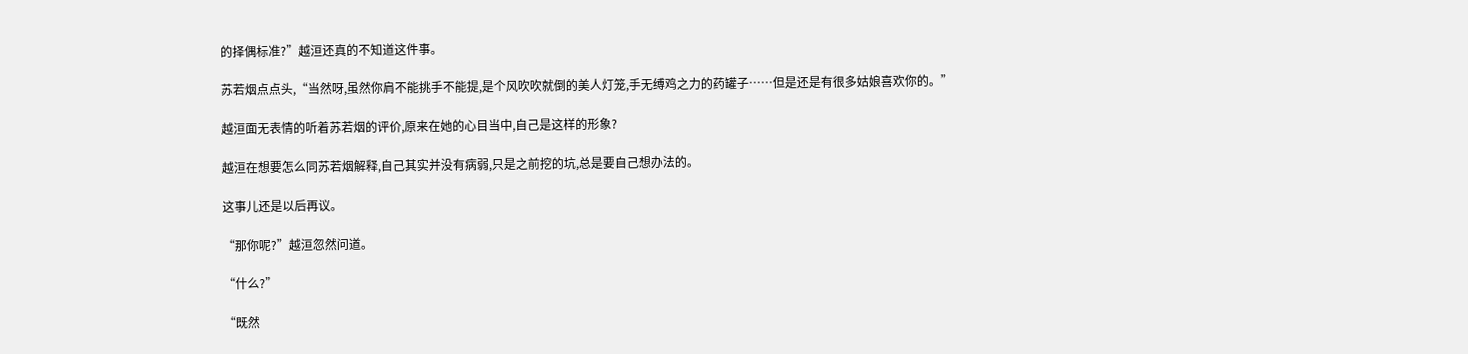的择偶标准?”越洹还真的不知道这件事。

苏若烟点点头,“当然呀,虽然你肩不能挑手不能提,是个风吹吹就倒的美人灯笼,手无缚鸡之力的药罐子……但是还是有很多姑娘喜欢你的。”

越洹面无表情的听着苏若烟的评价,原来在她的心目当中,自己是这样的形象?

越洹在想要怎么同苏若烟解释,自己其实并没有病弱,只是之前挖的坑,总是要自己想办法的。

这事儿还是以后再议。

“那你呢?”越洹忽然问道。

“什么?”

“既然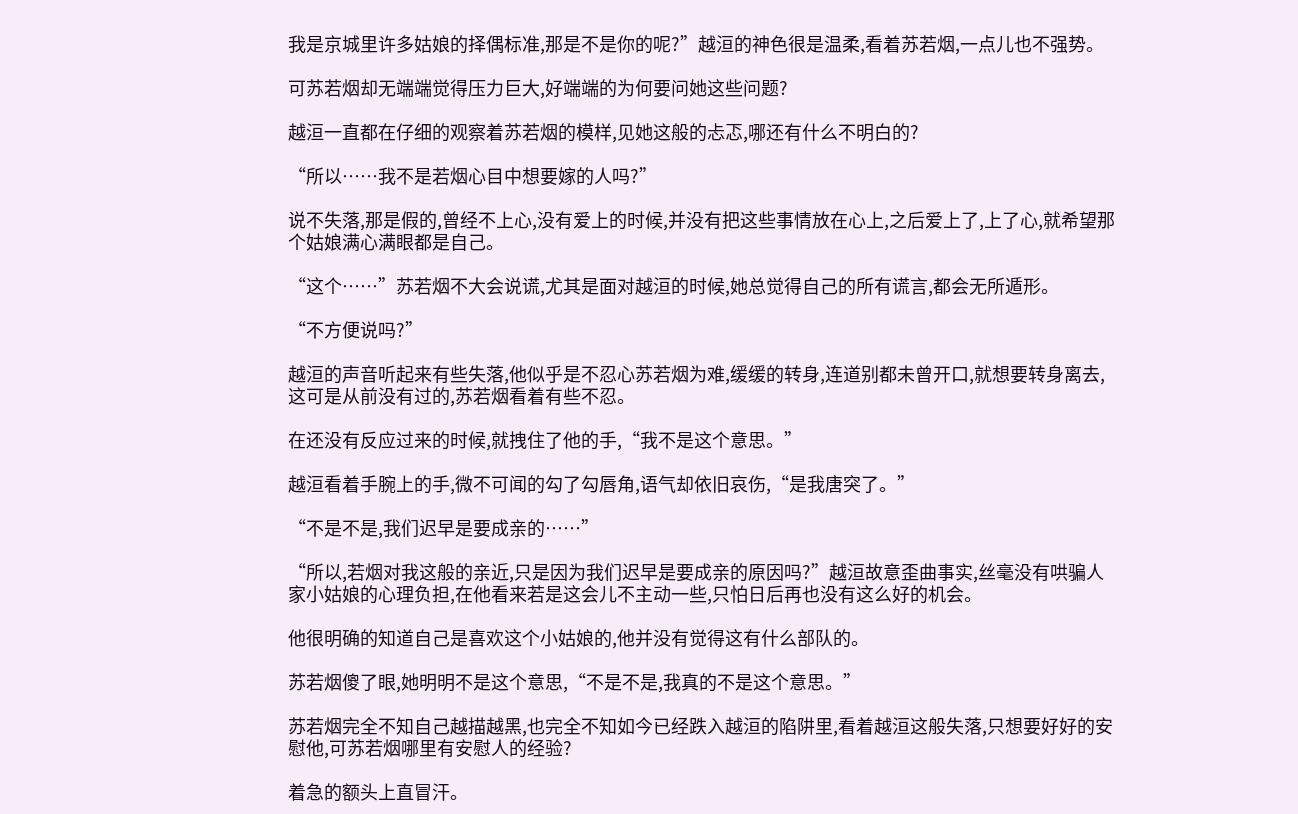我是京城里许多姑娘的择偶标准,那是不是你的呢?”越洹的神色很是温柔,看着苏若烟,一点儿也不强势。

可苏若烟却无端端觉得压力巨大,好端端的为何要问她这些问题?

越洹一直都在仔细的观察着苏若烟的模样,见她这般的忐忑,哪还有什么不明白的?

“所以……我不是若烟心目中想要嫁的人吗?”

说不失落,那是假的,曾经不上心,没有爱上的时候,并没有把这些事情放在心上,之后爱上了,上了心,就希望那个姑娘满心满眼都是自己。

“这个……”苏若烟不大会说谎,尤其是面对越洹的时候,她总觉得自己的所有谎言,都会无所遁形。

“不方便说吗?”

越洹的声音听起来有些失落,他似乎是不忍心苏若烟为难,缓缓的转身,连道别都未曾开口,就想要转身离去,这可是从前没有过的,苏若烟看着有些不忍。

在还没有反应过来的时候,就拽住了他的手,“我不是这个意思。”

越洹看着手腕上的手,微不可闻的勾了勾唇角,语气却依旧哀伤,“是我唐突了。”

“不是不是,我们迟早是要成亲的……”

“所以,若烟对我这般的亲近,只是因为我们迟早是要成亲的原因吗?”越洹故意歪曲事实,丝毫没有哄骗人家小姑娘的心理负担,在他看来若是这会儿不主动一些,只怕日后再也没有这么好的机会。

他很明确的知道自己是喜欢这个小姑娘的,他并没有觉得这有什么部队的。

苏若烟傻了眼,她明明不是这个意思,“不是不是,我真的不是这个意思。”

苏若烟完全不知自己越描越黑,也完全不知如今已经跌入越洹的陷阱里,看着越洹这般失落,只想要好好的安慰他,可苏若烟哪里有安慰人的经验?

着急的额头上直冒汗。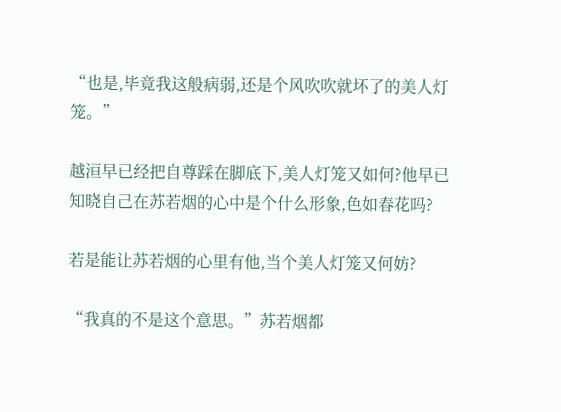“也是,毕竟我这般病弱,还是个风吹吹就坏了的美人灯笼。”

越洹早已经把自尊踩在脚底下,美人灯笼又如何?他早已知晓自己在苏若烟的心中是个什么形象,色如春花吗?

若是能让苏若烟的心里有他,当个美人灯笼又何妨?

“我真的不是这个意思。”苏若烟都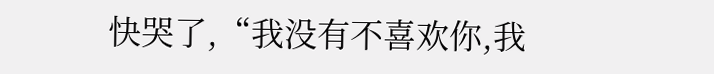快哭了,“我没有不喜欢你,我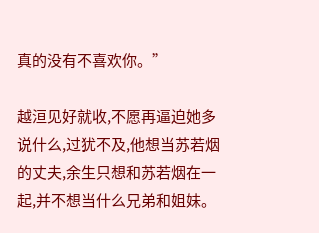真的没有不喜欢你。”

越洹见好就收,不愿再逼迫她多说什么,过犹不及,他想当苏若烟的丈夫,余生只想和苏若烟在一起,并不想当什么兄弟和姐妹。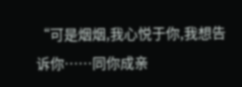“可是烟烟,我心悦于你,我想告诉你……同你成亲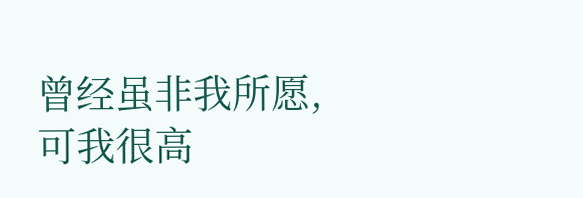曾经虽非我所愿,可我很高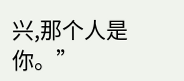兴,那个人是你。”